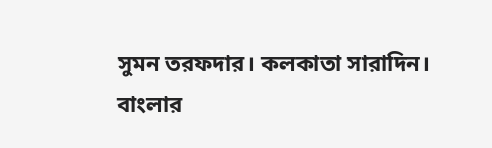সুমন তরফদার। কলকাতা সারাদিন।
বাংলার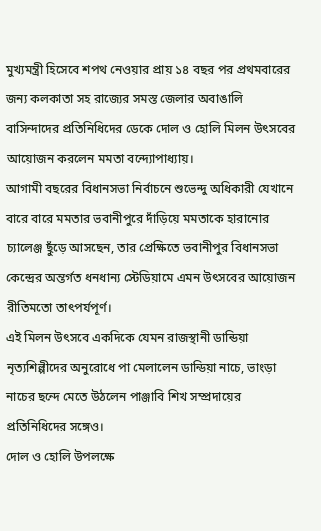মুখ্যমন্ত্রী হিসেবে শপথ নেওয়ার প্রায় ১৪ বছর পর প্রথমবারের জন্য কলকাতা সহ রাজ্যের সমস্ত জেলার অবাঙালি বাসিন্দাদের প্রতিনিধিদের ডেকে দোল ও হোলি মিলন উৎসবের আয়োজন করলেন মমতা বন্দ্যোপাধ্যায়।
আগামী বছরের বিধানসভা নির্বাচনে শুভেন্দু অধিকারী যেখানে বারে বারে মমতার ভবানীপুরে দাঁড়িয়ে মমতাকে হারানোর চ্যালেঞ্জ ছুঁড়ে আসছেন, তার প্রেক্ষিতে ভবানীপুর বিধানসভা কেন্দ্রের অন্তর্গত ধনধান্য স্টেডিয়ামে এমন উৎসবের আয়োজন রীতিমতো তাৎপর্যপূর্ণ।
এই মিলন উৎসবে একদিকে যেমন রাজস্থানী ডান্ডিয়া নৃত্যশিল্পীদের অনুরোধে পা মেলালেন ডান্ডিয়া নাচে, ভাংড়া নাচের ছন্দে মেতে উঠলেন পাঞ্জাবি শিখ সম্প্রদায়ের প্রতিনিধিদের সঙ্গেও।
দোল ও হোলি উপলক্ষে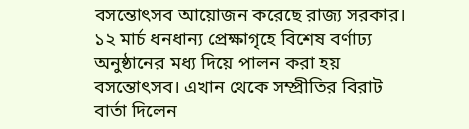বসন্তোৎসব আয়োজন করেছে রাজ্য সরকার। ১২ মার্চ ধনধান্য প্রেক্ষাগৃহে বিশেষ বর্ণাঢ্য অনুষ্ঠানের মধ্য দিয়ে পালন করা হয় বসন্তোৎসব। এখান থেকে সম্প্রীতির বিরাট বার্তা দিলেন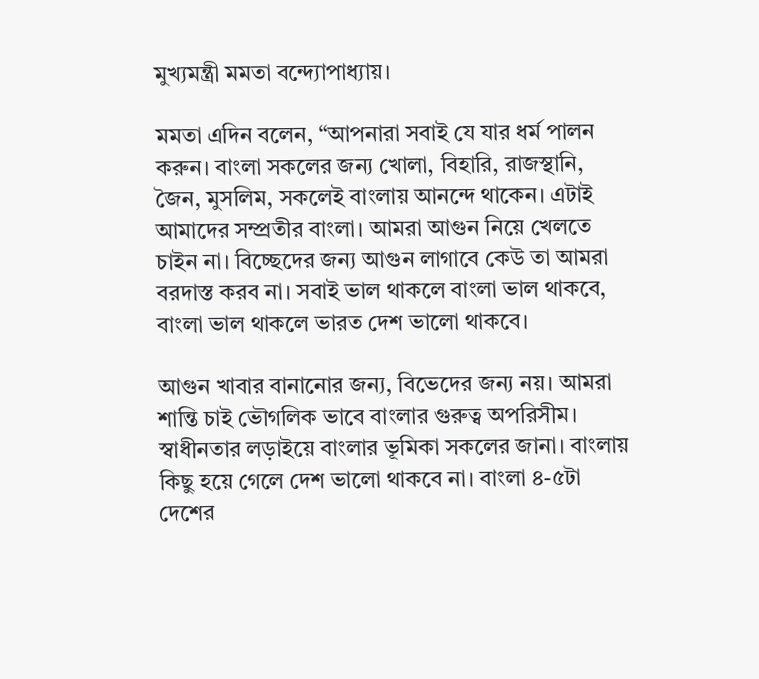মুখ্যমন্ত্রী মমতা বন্দ্যোপাধ্যায়।

মমতা এদিন বলেন, “আপনারা সবাই যে যার ধর্ম পালন করুন। বাংলা সকলের জন্য খোলা, বিহারি, রাজস্থানি, জৈন, মুসলিম, সকলেই বাংলায় আনন্দে থাকেন। এটাই আমাদের সম্প্রতীর বাংলা। আমরা আগুন নিয়ে খেলতে চাইন না। বিচ্ছেদের জন্য আগুন লাগাবে কেউ তা আমরা বরদাস্ত করব না। সবাই ভাল থাকলে বাংলা ভাল থাকবে, বাংলা ভাল থাকলে ভারত দেশ ভালো থাকবে।

আগুন খাবার বানানোর জন্য, বিভেদের জন্য নয়। আমরা শান্তি চাই ভৌগলিক ভাবে বাংলার গুরুত্ব অপরিসীম। স্বাধীনতার লড়াইয়ে বাংলার ভূমিকা সকলের জানা। বাংলায় কিছু হয়ে গেলে দেশ ভালো থাকবে না। বাংলা ৪-৫টা দেশের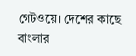গেটওয়ে। দেশের কাছে বাংলার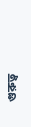গুরুত্ব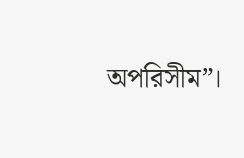অপরিসীম”।